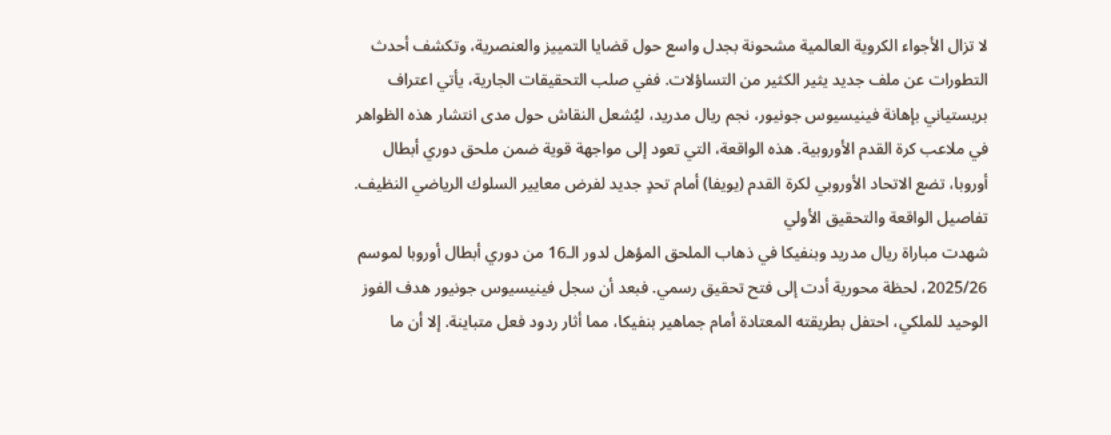لا تزال الأجواء الكروية العالمية مشحونة بجدل واسع حول قضايا التمييز والعنصرية، وتكشف أحدث التطورات عن ملف جديد يثير الكثير من التساؤلات. ففي صلب التحقيقات الجارية، يأتي اعتراف بريستياني بإهانة فينيسيوس جونيور، نجم ريال مدريد، ليُشعل النقاش حول مدى انتشار هذه الظواهر في ملاعب كرة القدم الأوروبية. هذه الواقعة، التي تعود إلى مواجهة قوية ضمن ملحق دوري أبطال أوروبا، تضع الاتحاد الأوروبي لكرة القدم (يويفا) أمام تحدٍ جديد لفرض معايير السلوك الرياضي النظيف.
تفاصيل الواقعة والتحقيق الأولي
شهدت مباراة ريال مدريد وبنفيكا في ذهاب الملحق المؤهل لدور الـ16 من دوري أبطال أوروبا لموسم 2025/26، لحظة محورية أدت إلى فتح تحقيق رسمي. فبعد أن سجل فينيسيوس جونيور هدف الفوز الوحيد للملكي، احتفل بطريقته المعتادة أمام جماهير بنفيكا، مما أثار ردود فعل متباينة. إلا أن ما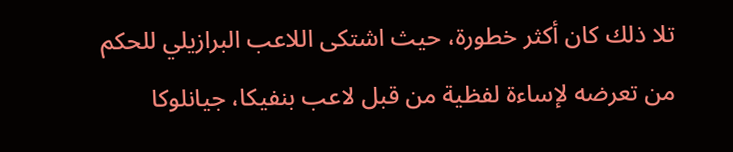تلا ذلك كان أكثر خطورة، حيث اشتكى اللاعب البرازيلي للحكم من تعرضه لإساءة لفظية من قبل لاعب بنفيكا، جيانلوكا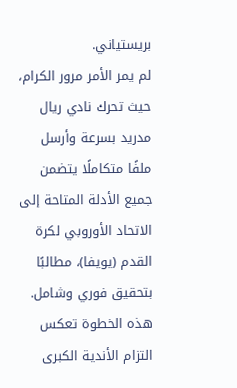بريستياني.
لم يمر الأمر مرور الكرام، حيث تحرك نادي ريال مدريد بسرعة وأرسل ملفًا متكاملًا يتضمن جميع الأدلة المتاحة إلى الاتحاد الأوروبي لكرة القدم (يويفا)، مطالبًا بتحقيق فوري وشامل. هذه الخطوة تعكس التزام الأندية الكبرى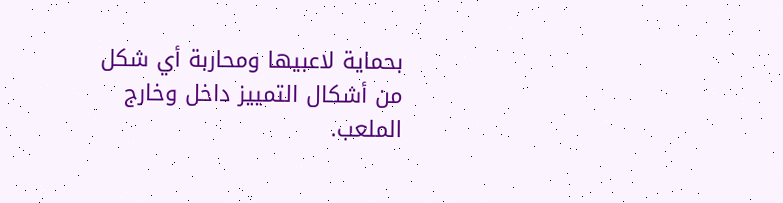بحماية لاعبيها ومحاربة أي شكل من أشكال التمييز داخل وخارج الملعب.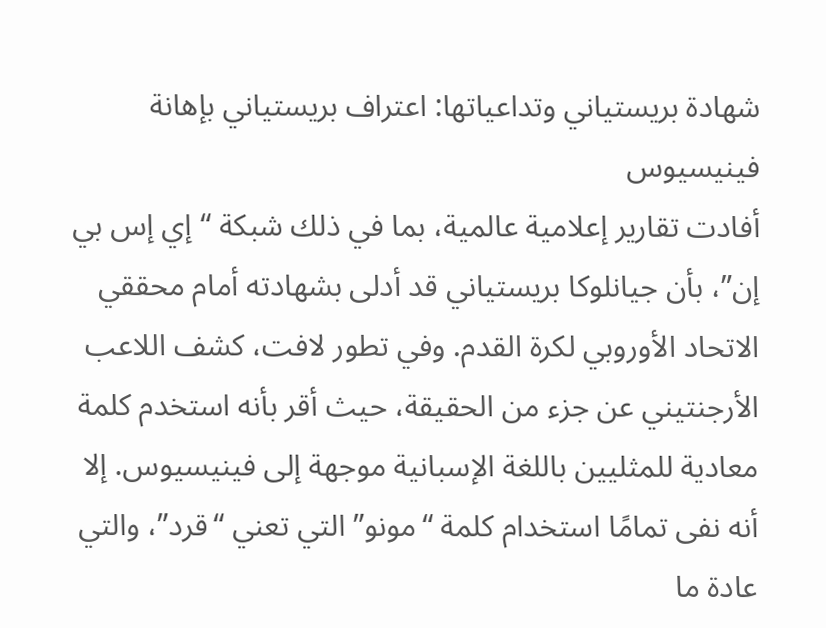شهادة بريستياني وتداعياتها: اعتراف بريستياني بإهانة فينيسيوس
أفادت تقارير إعلامية عالمية، بما في ذلك شبكة “إي إس بي إن”، بأن جيانلوكا بريستياني قد أدلى بشهادته أمام محققي الاتحاد الأوروبي لكرة القدم. وفي تطور لافت، كشف اللاعب الأرجنتيني عن جزء من الحقيقة، حيث أقر بأنه استخدم كلمة معادية للمثليين باللغة الإسبانية موجهة إلى فينيسيوس. إلا أنه نفى تمامًا استخدام كلمة “مونو” التي تعني “قرد”، والتي عادة ما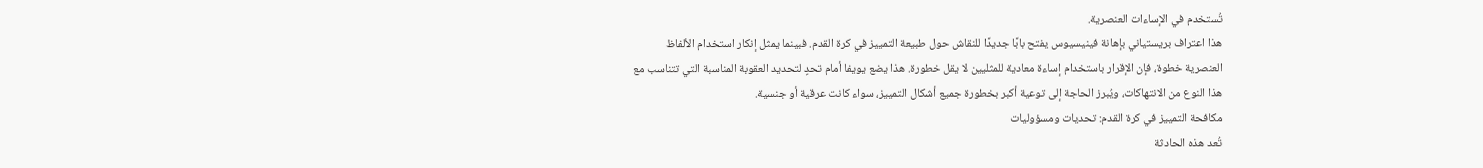تُستخدم في الإساءات العنصرية.
هذا اعتراف بريستياني بإهانة فينيسيوس يفتح بابًا جديدًا للنقاش حول طبيعة التمييز في كرة القدم. فبينما يمثل إنكار استخدام الألفاظ العنصرية خطوة، فإن الإقرار باستخدام إساءة معادية للمثليين لا يقل خطورة. هذا يضع يويفا أمام تحدٍ لتحديد العقوبة المناسبة التي تتناسب مع هذا النوع من الانتهاكات، ويُبرز الحاجة إلى توعية أكبر بخطورة جميع أشكال التمييز، سواء كانت عرقية أو جنسية.
مكافحة التمييز في كرة القدم: تحديات ومسؤوليات
تُعد هذه الحادثة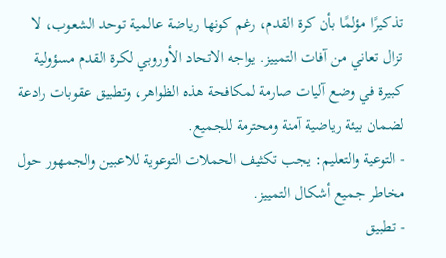تذكيرًا مؤلمًا بأن كرة القدم، رغم كونها رياضة عالمية توحد الشعوب، لا تزال تعاني من آفات التمييز. يواجه الاتحاد الأوروبي لكرة القدم مسؤولية كبيرة في وضع آليات صارمة لمكافحة هذه الظواهر، وتطبيق عقوبات رادعة لضمان بيئة رياضية آمنة ومحترمة للجميع.
- التوعية والتعليم: يجب تكثيف الحملات التوعوية للاعبين والجمهور حول مخاطر جميع أشكال التمييز.
- تطبيق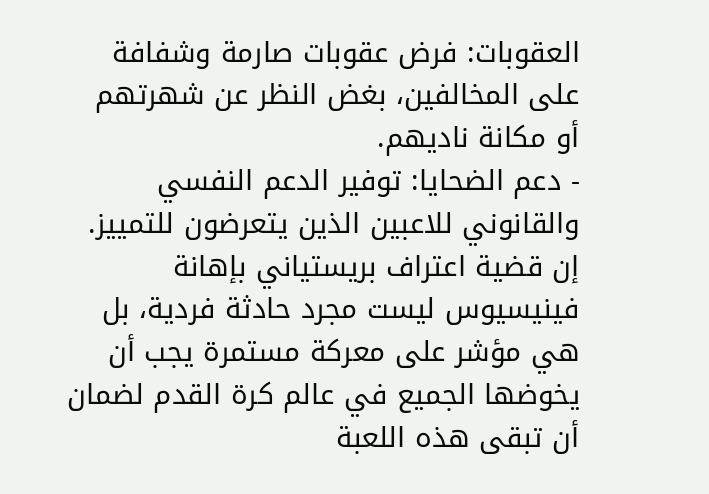العقوبات: فرض عقوبات صارمة وشفافة على المخالفين، بغض النظر عن شهرتهم أو مكانة ناديهم.
- دعم الضحايا: توفير الدعم النفسي والقانوني للاعبين الذين يتعرضون للتمييز.
إن قضية اعتراف بريستياني بإهانة فينيسيوس ليست مجرد حادثة فردية، بل هي مؤشر على معركة مستمرة يجب أن يخوضها الجميع في عالم كرة القدم لضمان أن تبقى هذه اللعبة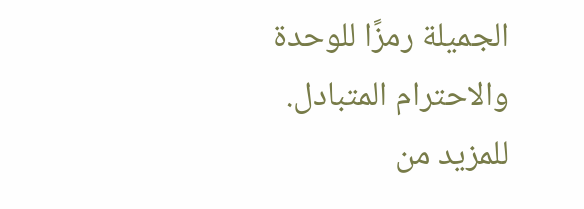الجميلة رمزًا للوحدة والاحترام المتبادل. للمزيد من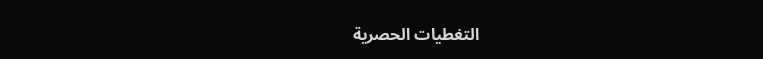التغطيات الحصرية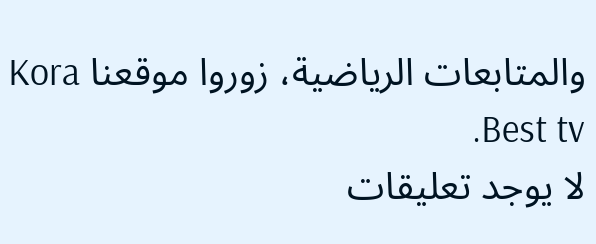والمتابعات الرياضية، زوروا موقعنا Kora Best tv.
لا يوجد تعليقات